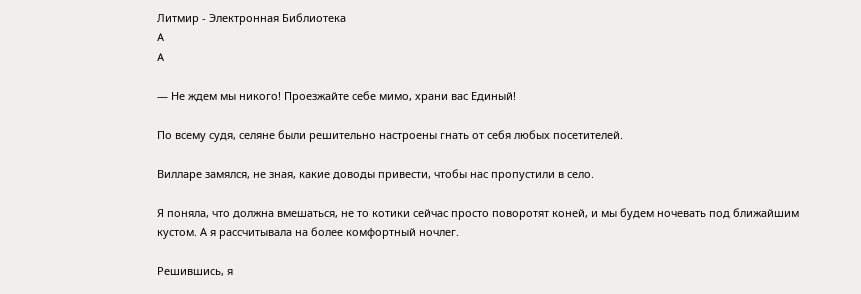Литмир - Электронная Библиотека
A
A

— Не ждем мы никого! Проезжайте себе мимо, храни вас Единый!

По всему судя, селяне были решительно настроены гнать от себя любых посетителей.

Вилларе замялся, не зная, какие доводы привести, чтобы нас пропустили в село.

Я поняла, что должна вмешаться, не то котики сейчас просто поворотят коней, и мы будем ночевать под ближайшим кустом. А я рассчитывала на более комфортный ночлег.

Решившись, я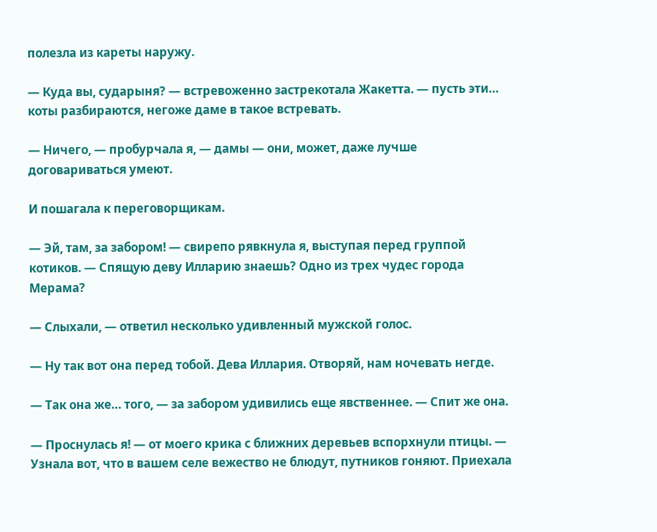полезла из кареты наружу.

— Куда вы, сударыня? — встревоженно застрекотала Жакетта. — пусть эти… коты разбираются, негоже даме в такое встревать.

— Ничего, — пробурчала я, — дамы — они, может, даже лучше договариваться умеют.

И пошагала к переговорщикам.

— Эй, там, за забором! — свирепо рявкнула я, выступая перед группой котиков. — Спящую деву Илларию знаешь? Одно из трех чудес города Мерама?

— Слыхали, — ответил несколько удивленный мужской голос.

— Ну так вот она перед тобой. Дева Иллария. Отворяй, нам ночевать негде.

— Так она же… того, — за забором удивились еще явственнее. — Спит же она.

— Проснулась я! — от моего крика с ближних деревьев вспорхнули птицы. — Узнала вот, что в вашем селе вежество не блюдут, путников гоняют. Приехала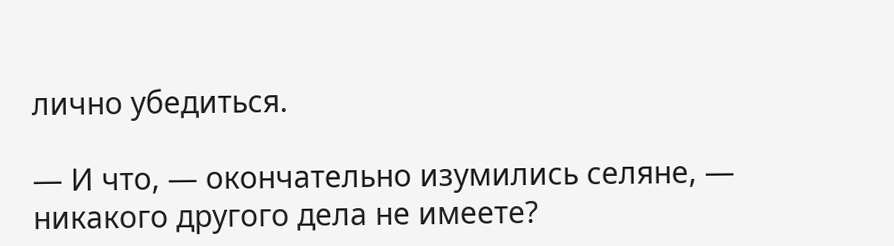лично убедиться.

— И что, — окончательно изумились селяне, — никакого другого дела не имеете?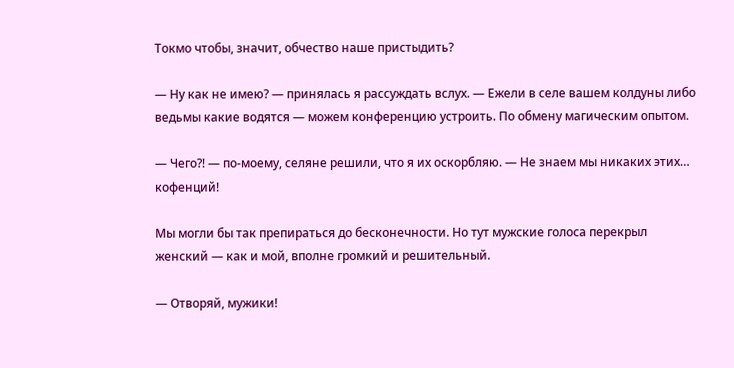Токмо чтобы, значит, обчество наше пристыдить?

— Ну как не имею? — принялась я рассуждать вслух. — Ежели в селе вашем колдуны либо ведьмы какие водятся — можем конференцию устроить. По обмену магическим опытом.

— Чего?! — по-моему, селяне решили, что я их оскорбляю. — Не знаем мы никаких этих… кофенций!

Мы могли бы так препираться до бесконечности. Но тут мужские голоса перекрыл женский — как и мой, вполне громкий и решительный.

— Отворяй, мужики!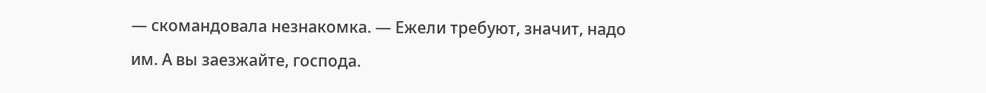— скомандовала незнакомка. — Ежели требуют, значит, надо им. А вы заезжайте, господа.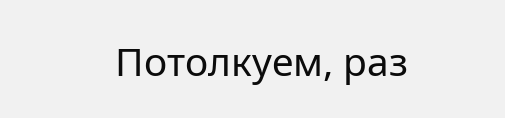Потолкуем, раз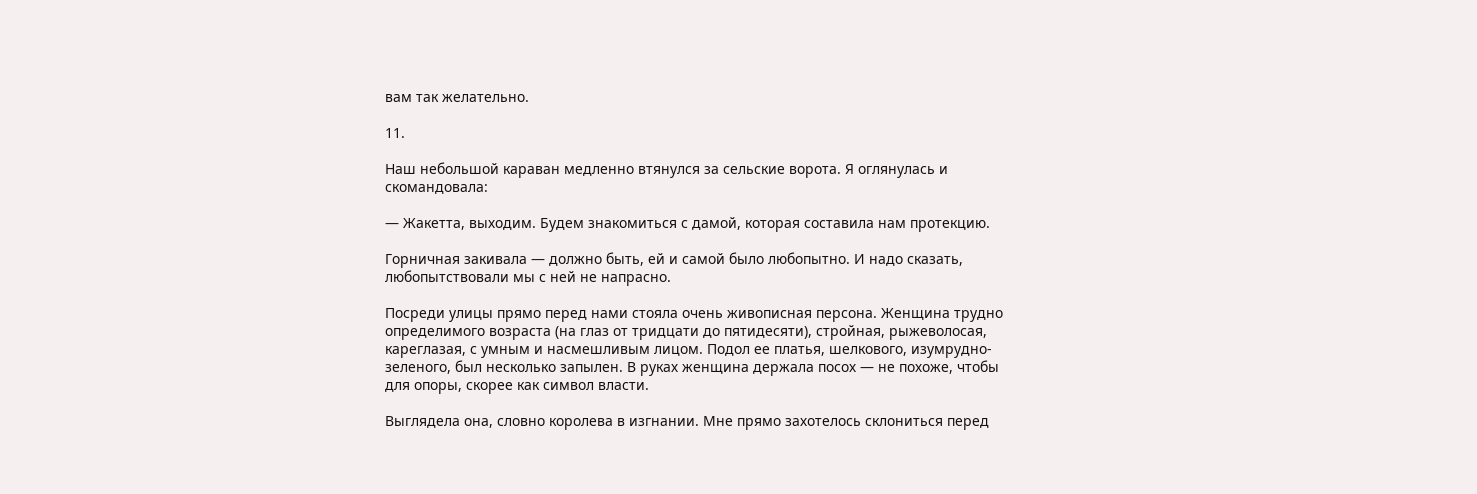вам так желательно.

11.

Наш небольшой караван медленно втянулся за сельские ворота. Я оглянулась и скомандовала:

— Жакетта, выходим. Будем знакомиться с дамой, которая составила нам протекцию.

Горничная закивала — должно быть, ей и самой было любопытно. И надо сказать, любопытствовали мы с ней не напрасно.

Посреди улицы прямо перед нами стояла очень живописная персона. Женщина трудно определимого возраста (на глаз от тридцати до пятидесяти), стройная, рыжеволосая, кареглазая, с умным и насмешливым лицом. Подол ее платья, шелкового, изумрудно-зеленого, был несколько запылен. В руках женщина держала посох — не похоже, чтобы для опоры, скорее как символ власти.

Выглядела она, словно королева в изгнании. Мне прямо захотелось склониться перед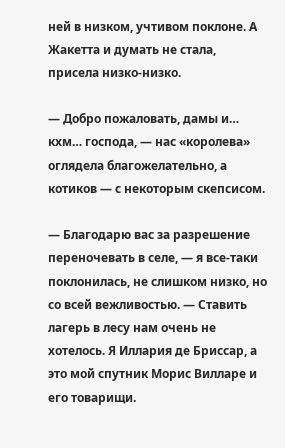ней в низком, учтивом поклоне. А Жакетта и думать не стала, присела низко-низко.

— Добро пожаловать, дамы и… кхм… господа, — нас «королева» оглядела благожелательно, а котиков — с некоторым скепсисом.

— Благодарю вас за разрешение переночевать в селе, — я все-таки поклонилась, не слишком низко, но со всей вежливостью. — Ставить лагерь в лесу нам очень не хотелось. Я Иллария де Бриссар, а это мой спутник Морис Вилларе и его товарищи.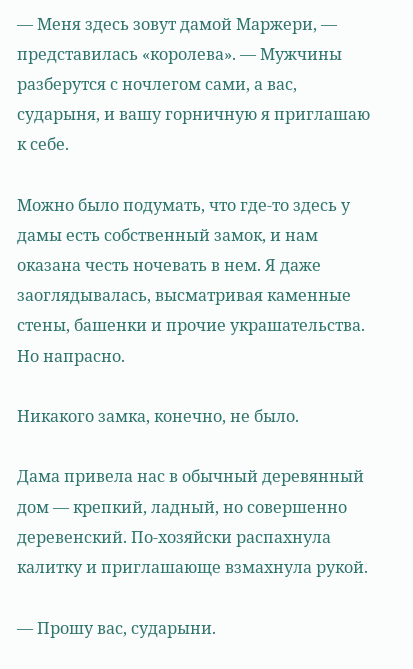— Меня здесь зовут дамой Маржери, — представилась «королева». — Мужчины разберутся с ночлегом сами, а вас, сударыня, и вашу горничную я приглашаю к себе.

Можно было подумать, что где-то здесь у дамы есть собственный замок, и нам оказана честь ночевать в нем. Я даже заоглядывалась, высматривая каменные стены, башенки и прочие украшательства. Но напрасно.

Никакого замка, конечно, не было.

Дама привела нас в обычный деревянный дом — крепкий, ладный, но совершенно деревенский. По-хозяйски распахнула калитку и приглашающе взмахнула рукой.

— Прошу вас, сударыни.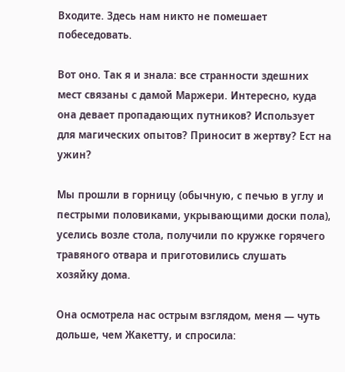Входите. Здесь нам никто не помешает побеседовать.

Вот оно. Так я и знала: все странности здешних мест связаны с дамой Маржери. Интересно, куда она девает пропадающих путников? Использует для магических опытов? Приносит в жертву? Ест на ужин?

Мы прошли в горницу (обычную, с печью в углу и пестрыми половиками, укрывающими доски пола), уселись возле стола, получили по кружке горячего травяного отвара и приготовились слушать хозяйку дома.

Она осмотрела нас острым взглядом, меня — чуть дольше, чем Жакетту, и спросила: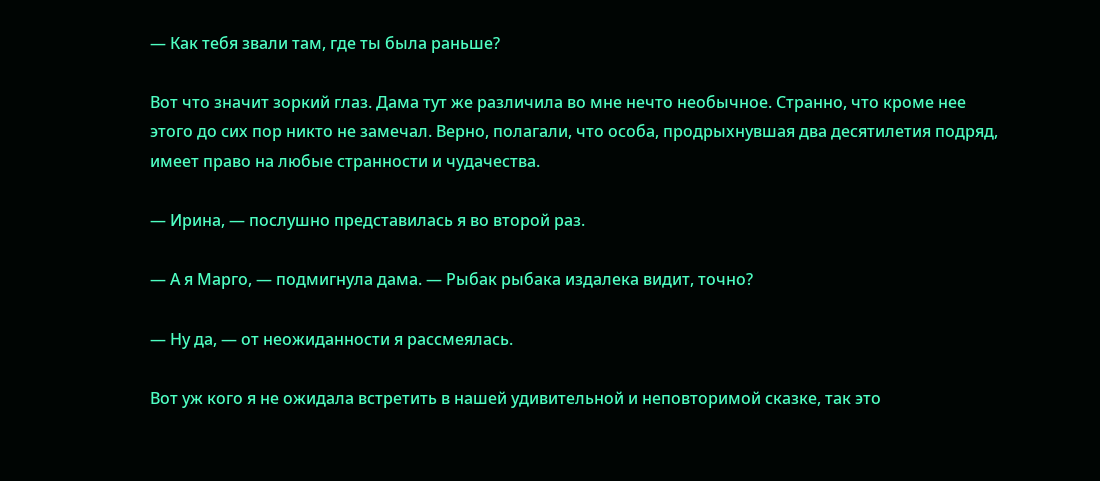— Как тебя звали там, где ты была раньше?

Вот что значит зоркий глаз. Дама тут же различила во мне нечто необычное. Странно, что кроме нее этого до сих пор никто не замечал. Верно, полагали, что особа, продрыхнувшая два десятилетия подряд, имеет право на любые странности и чудачества.

— Ирина, — послушно представилась я во второй раз.

— А я Марго, — подмигнула дама. — Рыбак рыбака издалека видит, точно?

— Ну да, — от неожиданности я рассмеялась.

Вот уж кого я не ожидала встретить в нашей удивительной и неповторимой сказке, так это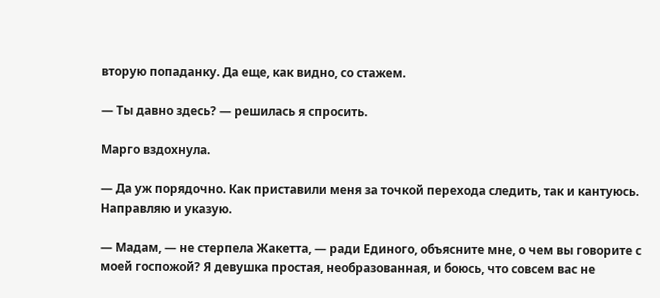вторую попаданку. Да еще, как видно, со стажем.

— Ты давно здесь? — решилась я спросить.

Марго вздохнула.

— Да уж порядочно. Как приставили меня за точкой перехода следить, так и кантуюсь. Направляю и указую.

— Мадам, — не стерпела Жакетта, — ради Единого, объясните мне, о чем вы говорите с моей госпожой? Я девушка простая, необразованная, и боюсь, что совсем вас не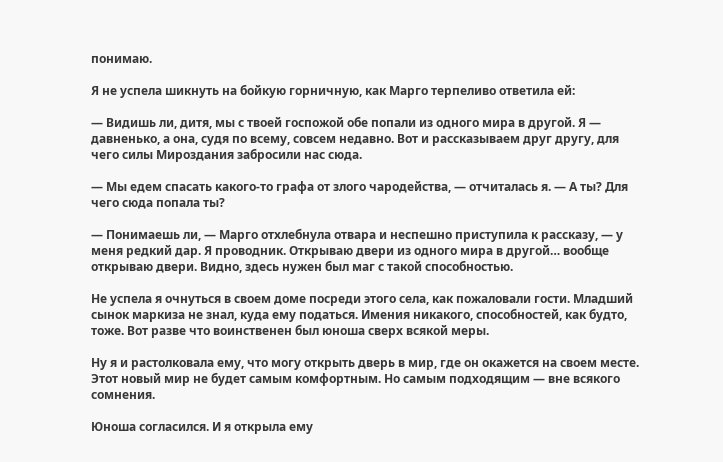понимаю.

Я не успела шикнуть на бойкую горничную, как Марго терпеливо ответила ей:

— Видишь ли, дитя, мы с твоей госпожой обе попали из одного мира в другой. Я — давненько, а она, судя по всему, совсем недавно. Вот и рассказываем друг другу, для чего силы Мироздания забросили нас сюда.

— Мы едем спасать какого-то графа от злого чародейства, — отчиталась я. — А ты? Для чего сюда попала ты?

— Понимаешь ли, — Марго отхлебнула отвара и неспешно приступила к рассказу, — у меня редкий дар. Я проводник. Открываю двери из одного мира в другой… вообще открываю двери. Видно, здесь нужен был маг с такой способностью.

Не успела я очнуться в своем доме посреди этого села, как пожаловали гости. Младший сынок маркиза не знал, куда ему податься. Имения никакого, способностей, как будто, тоже. Вот разве что воинственен был юноша сверх всякой меры.

Ну я и растолковала ему, что могу открыть дверь в мир, где он окажется на своем месте. Этот новый мир не будет самым комфортным. Но самым подходящим — вне всякого сомнения.

Юноша согласился. И я открыла ему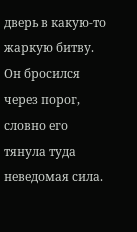дверь в какую-то жаркую битву. Он бросился через порог, словно его тянула туда неведомая сила.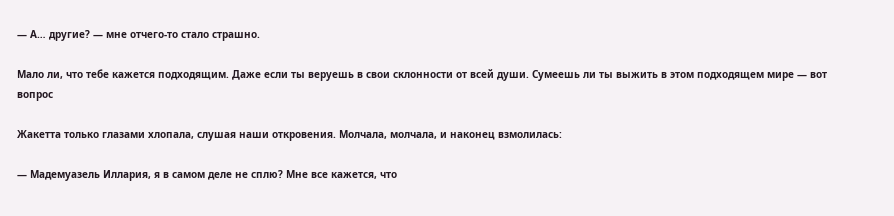— А… другие? — мне отчего-то стало страшно.

Мало ли, что тебе кажется подходящим. Даже если ты веруешь в свои склонности от всей души. Сумеешь ли ты выжить в этом подходящем мире — вот вопрос

Жакетта только глазами хлопала, слушая наши откровения. Молчала, молчала, и наконец взмолилась:

— Мадемуазель Иллария, я в самом деле не сплю? Мне все кажется, что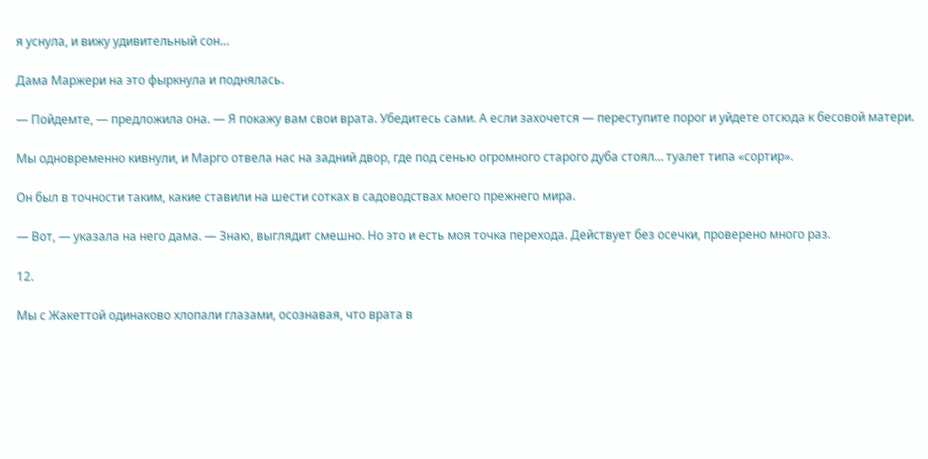я уснула, и вижу удивительный сон…

Дама Маржери на это фыркнула и поднялась.

— Пойдемте, — предложила она. — Я покажу вам свои врата. Убедитесь сами. А если захочется — переступите порог и уйдете отсюда к бесовой матери.

Мы одновременно кивнули, и Марго отвела нас на задний двор, где под сенью огромного старого дуба стоял… туалет типа «сортир».

Он был в точности таким, какие ставили на шести сотках в садоводствах моего прежнего мира.

— Вот, — указала на него дама. — Знаю, выглядит смешно. Но это и есть моя точка перехода. Действует без осечки, проверено много раз.

12.

Мы с Жакеттой одинаково хлопали глазами, осознавая, что врата в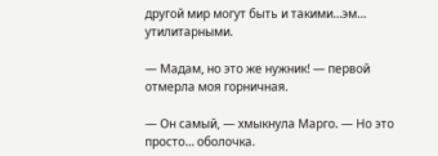другой мир могут быть и такими…эм… утилитарными.

— Мадам, но это же нужник! — первой отмерла моя горничная.

— Он самый, — хмыкнула Марго. — Но это просто… оболочка.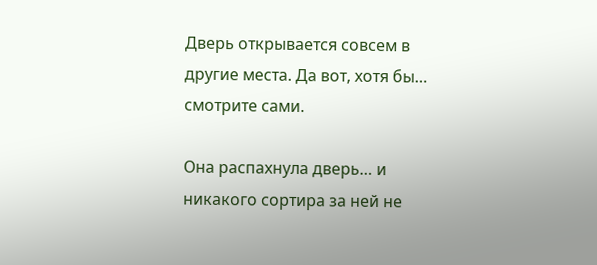Дверь открывается совсем в другие места. Да вот, хотя бы… смотрите сами.

Она распахнула дверь… и никакого сортира за ней не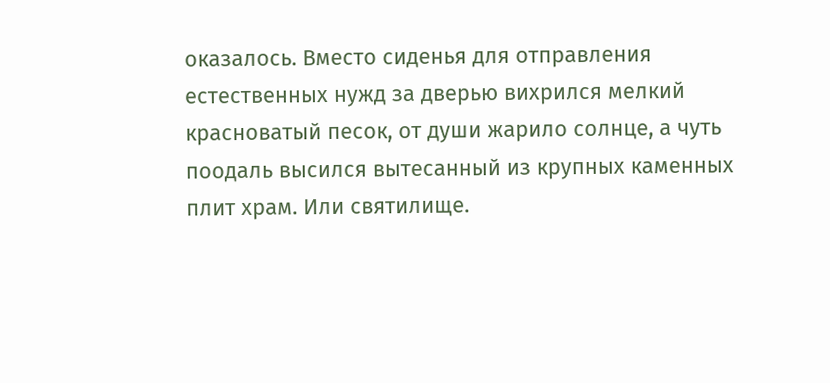оказалось. Вместо сиденья для отправления естественных нужд за дверью вихрился мелкий красноватый песок, от души жарило солнце, а чуть поодаль высился вытесанный из крупных каменных плит храм. Или святилище.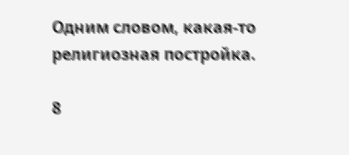Одним словом, какая-то религиозная постройка.

8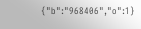{"b":"968406","o":1}